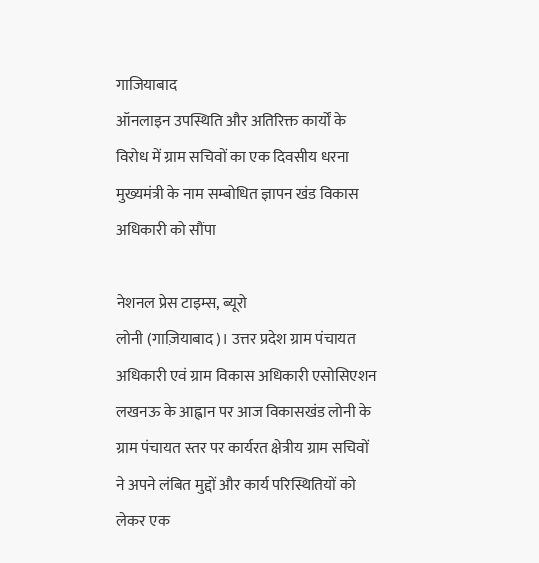गाजियाबाद
ऑनलाइन उपस्थिति और अतिरिक्त कार्यों के विरोध में ग्राम सचिवों का एक दिवसीय धरना
मुख्यमंत्री के नाम सम्बोधित ज्ञापन खंड विकास अधिकारी को सौंपा

नेशनल प्रेस टाइम्स, ब्यूरो
लोनी (गाज़ियाबाद)। उत्तर प्रदेश ग्राम पंचायत अधिकारी एवं ग्राम विकास अधिकारी एसोसिएशन लखनऊ के आह्वान पर आज विकासखंड लोनी के ग्राम पंचायत स्तर पर कार्यरत क्षेत्रीय ग्राम सचिवों ने अपने लंबित मुद्दों और कार्य परिस्थितियों को लेकर एक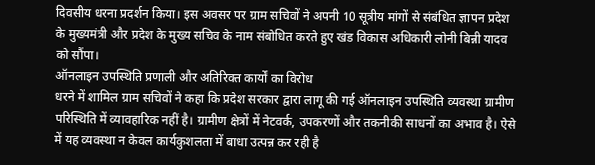दिवसीय धरना प्रदर्शन किया। इस अवसर पर ग्राम सचिवों ने अपनी 10 सूत्रीय मांगों से संबंधित ज्ञापन प्रदेश के मुख्यमंत्री और प्रदेश के मुख्य सचिव के नाम संबोधित करते हुए खंड विकास अधिकारी लोनी बिन्नी यादव को सौंपा।
ऑनलाइन उपस्थिति प्रणाली और अतिरिक्त कार्यों का विरोध
धरने में शामिल ग्राम सचिवों ने कहा कि प्रदेश सरकार द्वारा लागू की गई ऑनलाइन उपस्थिति व्यवस्था ग्रामीण परिस्थिति में व्यावहारिक नहीं है। ग्रामीण क्षेत्रों में नेटवर्क, उपकरणों और तकनीकी साधनों का अभाव है। ऐसे में यह व्यवस्था न केवल कार्यकुशलता में बाधा उत्पन्न कर रही है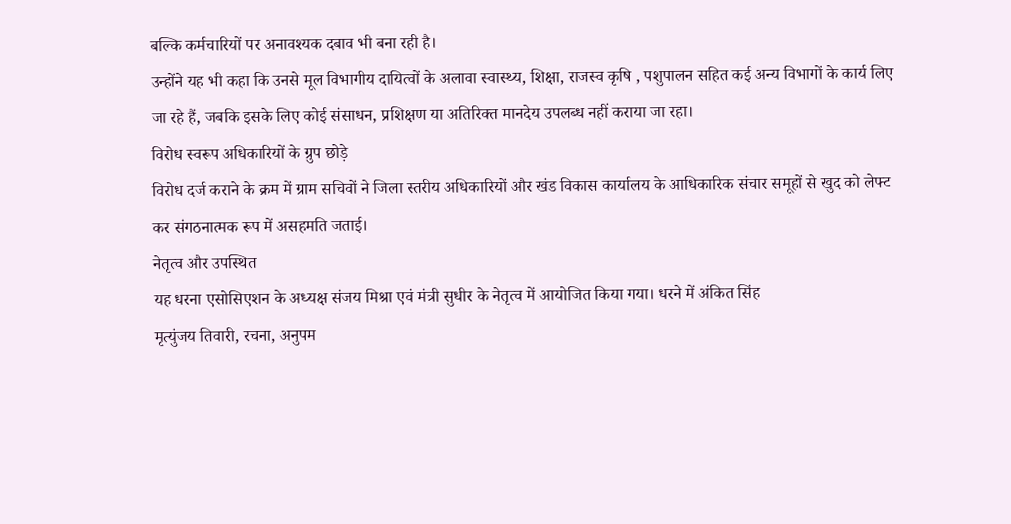बल्कि कर्मचारियों पर अनावश्यक दबाव भी बना रही है।
उन्होंने यह भी कहा कि उनसे मूल विभागीय दायित्वों के अलावा स्वास्थ्य, शिक्षा, राजस्व कृषि , पशुपालन सहित कई अन्य विभागों के कार्य लिए जा रहे हैं, जबकि इसके लिए कोई संसाधन, प्रशिक्षण या अतिरिक्त मानदेय उपलब्ध नहीं कराया जा रहा।
विरोध स्वरूप अधिकारियों के ग्रुप छोड़े
विरोध दर्ज कराने के क्रम में ग्राम सचिवों ने जिला स्तरीय अधिकारियों और खंड विकास कार्यालय के आधिकारिक संचार समूहों से खुद को लेफ्ट कर संगठनात्मक रूप में असहमति जताई।
नेतृत्व और उपस्थित
यह धरना एसोसिएशन के अध्यक्ष संजय मिश्रा एवं मंत्री सुधीर के नेतृत्व में आयोजित किया गया। धरने में अंकित सिंह
मृत्युंजय तिवारी, रचना, अनुपम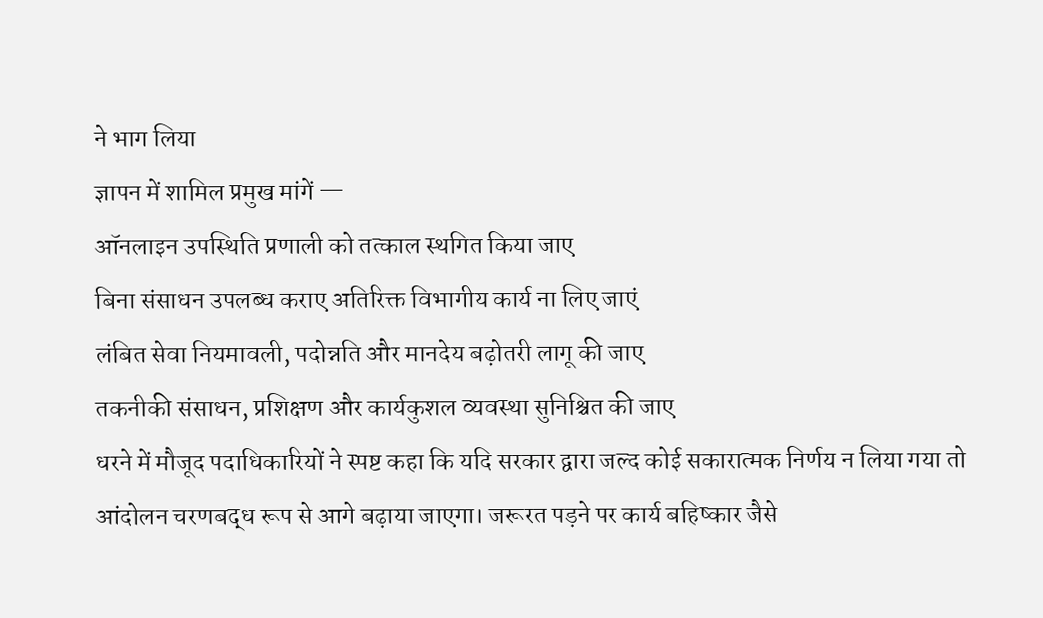ने भाग लिया
ज्ञापन में शामिल प्रमुख मांगें —
ऑनलाइन उपस्थिति प्रणाली को तत्काल स्थगित किया जाए
बिना संसाधन उपलब्ध कराए अतिरिक्त विभागीय कार्य ना लिए जाएं
लंबित सेवा नियमावली, पदोन्नति और मानदेय बढ़ोतरी लागू की जाए
तकनीकी संसाधन, प्रशिक्षण और कार्यकुशल व्यवस्था सुनिश्चित की जाए
धरने में मौजूद पदाधिकारियों ने स्पष्ट कहा कि यदि सरकार द्वारा जल्द कोई सकारात्मक निर्णय न लिया गया तो आंदोलन चरणबद्ध रूप से आगे बढ़ाया जाएगा। जरूरत पड़ने पर कार्य बहिष्कार जैसे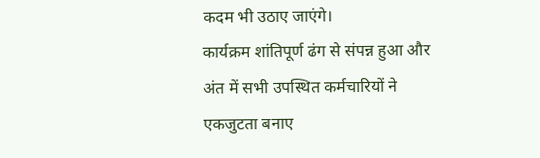कदम भी उठाए जाएंगे।
कार्यक्रम शांतिपूर्ण ढंग से संपन्न हुआ और अंत में सभी उपस्थित कर्मचारियों ने एकजुटता बनाए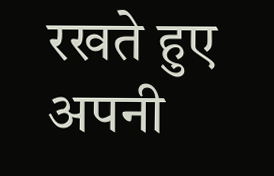रखते हुए अपनी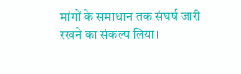मांगों के समाधान तक संघर्ष जारी रखने का संकल्प लिया।